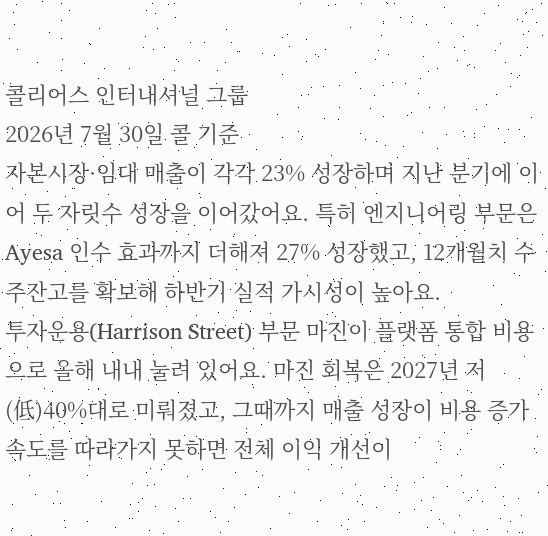콜리어스 인터내셔널 그룹
2026년 7월 30일 콜 기준
자본시장·임대 매출이 각각 23% 성장하며 지난 분기에 이어 두 자릿수 성장을 이어갔어요. 특히 엔지니어링 부문은 Ayesa 인수 효과까지 더해져 27% 성장했고, 12개월치 수주잔고를 확보해 하반기 실적 가시성이 높아요.
투자운용(Harrison Street) 부문 마진이 플랫폼 통합 비용으로 올해 내내 눌려 있어요. 마진 회복은 2027년 저(低)40%대로 미뤄졌고, 그때까지 매출 성장이 비용 증가 속도를 따라가지 못하면 전체 이익 개선이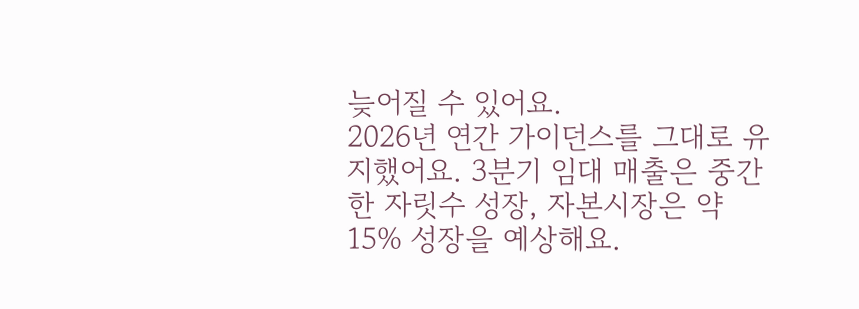늦어질 수 있어요.
2026년 연간 가이던스를 그대로 유지했어요. 3분기 임대 매출은 중간 한 자릿수 성장, 자본시장은 약 15% 성장을 예상해요.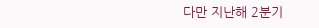다만 지난해 2분기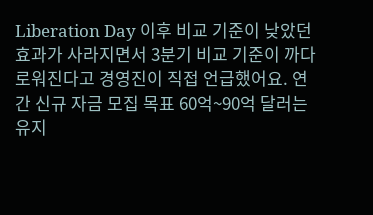Liberation Day 이후 비교 기준이 낮았던 효과가 사라지면서 3분기 비교 기준이 까다로워진다고 경영진이 직접 언급했어요. 연간 신규 자금 모집 목표 60억~90억 달러는 유지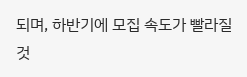되며, 하반기에 모집 속도가 빨라질 것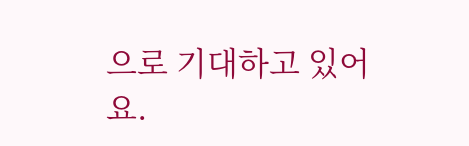으로 기대하고 있어요.